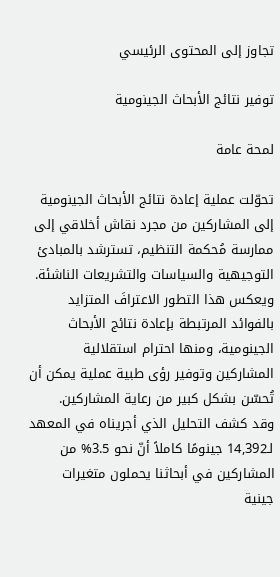تجاوز إلى المحتوى الرئيسي

توفير نتائج الأبحاث الجينومية

لمحة عامة

تحوّلت عملية إعادة نتائج الأبحاث الجينومية إلى المشاركين من مجرد نقاش أخلاقي إلى ممارسة مُحكمة التنظيم، تسترشد بالمبادئ التوجيهية والسياسات والتشريعات الناشئة. ويعكس هذا التطور الاعترافَ المتزايد بالفوائد المرتبطة بإعادة نتائج الأبحاث الجينومية، ومنها احترام استقلالية المشاركين وتوفير رؤى طبية عملية يمكن أن تُحسّن بشكل كبير من رعاية المشاركين.
وقد كشف التحليل الذي أجريناه في المعهد لـ14,392 جينومًا كاملاً أنّ نحو 3.5% من المشاركين في أبحاثنا يحملون متغيرات جينية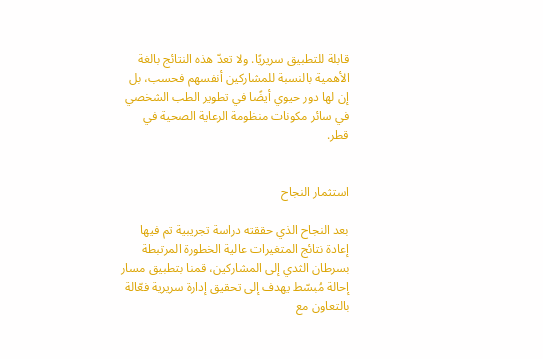قابلة للتطبيق سريريًا. ولا تعدّ هذه النتائج بالغة الأهمية بالنسبة للمشاركين أنفسهم فحسب، بل إن لها دور حيوي أيضًا في تطوير الطب الشخصي في سائر مكونات منظومة الرعاية الصحية في قطر.


استثمار النجاح

بعد النجاح الذي حققته دراسة تجريبية تم فيها إعادة نتائج المتغيرات عالية الخطورة المرتبطة بسرطان الثدي إلى المشاركين، قمنا بتطبيق مسار إحالة مُبسّط يهدف إلى تحقيق إدارة سريرية فعّالة بالتعاون مع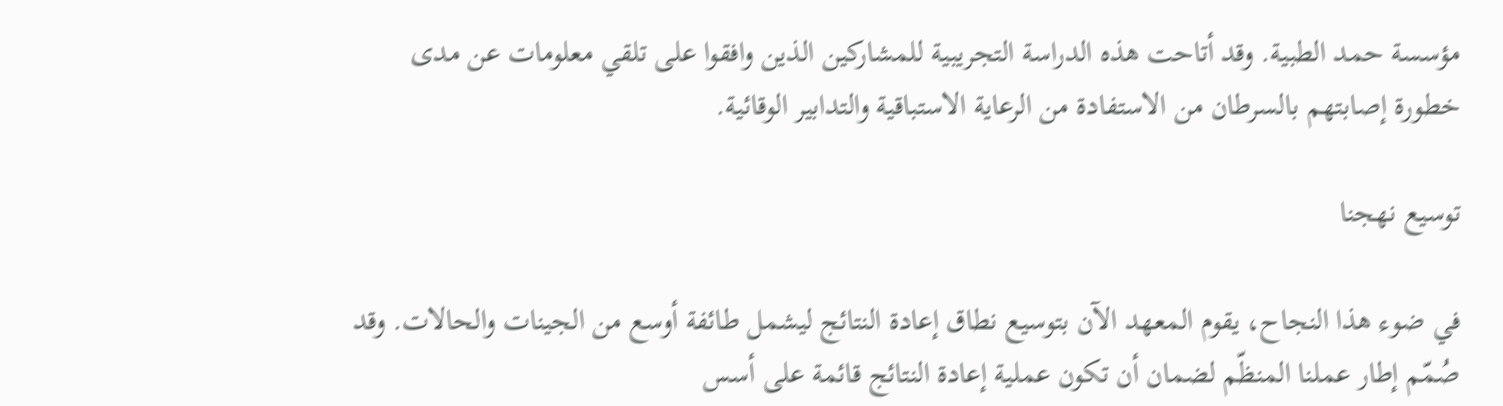مؤسسة حمد الطبية. وقد أتاحت هذه الدراسة التجريبية للمشاركين الذين وافقوا على تلقي معلومات عن مدى خطورة إصابتهم بالسرطان من الاستفادة من الرعاية الاستباقية والتدابير الوقائية.

توسيع نهجنا

في ضوء هذا النجاح، يقوم المعهد الآن بتوسيع نطاق إعادة النتائج ليشمل طائفة أوسع من الجينات والحالات. وقد صُمّم إطار عملنا المنظّم لضمان أن تكون عملية إعادة النتائج قائمة على أسس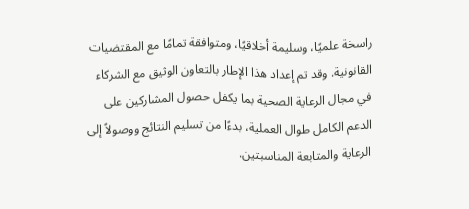راسخة علميًا، وسليمة أخلاقيًا، ومتوافقة تمامًا مع المقتضيات القانونية. وقد تم إعداد هذا الإطار بالتعاون الوثيق مع الشركاء في مجال الرعاية الصحية بما يكفل حصول المشاركين على الدعم الكامل طوال العملية، بدءًا من تسليم النتائج ووصولاً إلى الرعاية والمتابعة المناسبتين.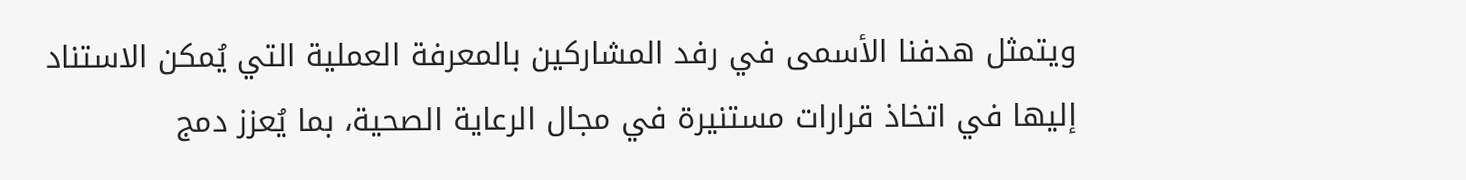ويتمثل هدفنا الأسمى في رفد المشاركين بالمعرفة العملية التي يُمكن الاستناد إليها في اتخاذ قرارات مستنيرة في مجال الرعاية الصحية، بما يُعزز دمج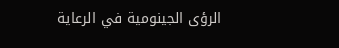الرؤى الجينومية في الرعاية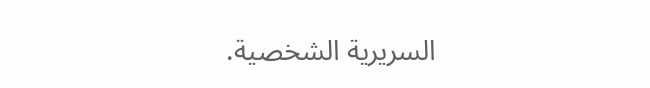السريرية الشخصية.